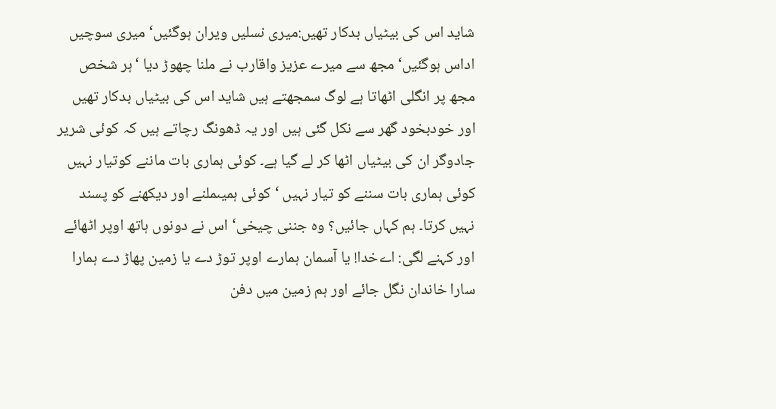شاید اس کی بیٹیاں بدکار تھیں:میری نسلیں ویران ہوگئیں‘ میری سوچیں اداس ہوگئیں‘ مجھ سے میرے عزیز واقارب نے ملنا چھوڑ دیا ‘ہر شخص مجھ پر انگلی اٹھاتا ہے لوگ سمجھتے ہیں شاید اس کی بیٹیاں بدکار تھیں اور خودبخود گھر سے نکل گئی ہیں اور یہ ڈھونگ رچاتے ہیں کہ کوئی شریر جادوگر ان کی بیٹیاں اٹھا کر لے گیا ہے۔ کوئی ہماری بات ماننے کوتیار نہیں کوئی ہماری بات سننے کو تیار نہیں ‘کوئی ہمیںملنے اور دیکھنے کو پسند نہیں کرتا۔ ہم کہاں جائیں؟ وہ جننی چیخی‘ اس نے دونوں ہاتھ اوپر اٹھائے اور کہنے لگی: اےخدا! یا آسمان ہمارے اوپر توڑ دے یا زمین پھاڑ دے ہمارا سارا خاندان نگل جائے اور ہم زمین میں دفن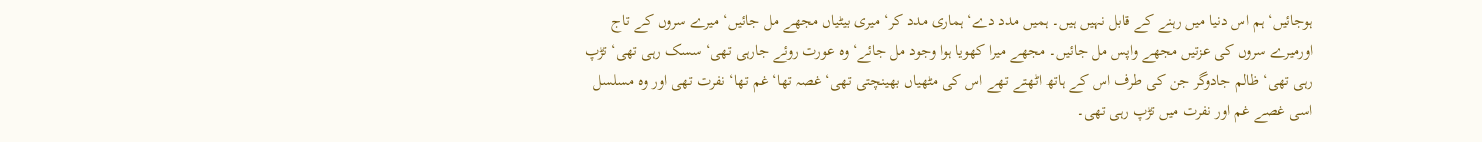ہوجائیں‘ ہم اس دنیا میں رہنے کے قابل نہیں ہیں۔ ہمیں مدد دے‘ ہماری مدد کر‘ میری بیٹیاں مجھے مل جائیں‘ میرے سروں کے تاج اورمیرے سروں کی عزتیں مجھے واپس مل جائیں۔ مجھے میرا کھویا ہوا وجود مل جائے‘ وہ عورت روئے جارہی تھی‘ سسک رہی تھی‘ تڑپ رہی تھی‘ ظالم جادوگر جن کی طرف اس کے ہاتھ اٹھتے تھے اس کی مٹھیاں بھینچتی تھی‘ غصہ تھا‘ غم تھا‘ نفرت تھی اور وہ مسلسل اسی غصے غم اور نفرت میں تڑپ رہی تھی۔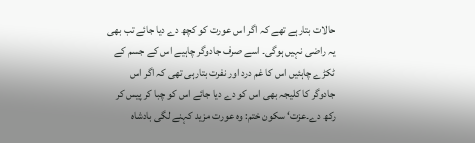حالات بتارہے تھے کہ اگر اس عورت کو کچھ دے دیا جائے تب بھی یہ راضی نہیں ہوگی۔ اسے صرف جادوگر چاہیے اس کے جسم کے ٹکڑے چاہئیں اس کا غم درد اور نفرت بتارہی تھی کہ اگر اس جادوگر کا کلیجہ بھی اس کو دے دیا جائے اس کو چبا کر پیس کر رکھ دے۔عزت‘ سکون ختم: وہ عورت مزید کہنے لگی بادشاہ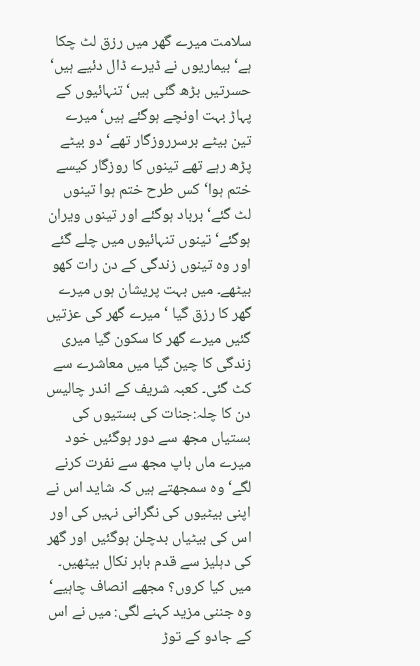سلامت میرے گھر میں رزق لٹ چکا ہے‘ بیماریوں نے ڈیرے ڈال دئیے ہیں‘ حسرتیں بڑھ گئی ہیں‘ تنہائیوں کے پہاڑ بہت اونچے ہوگئے ہیں‘ میرے تین بیٹے برسرروزگار تھے‘ دو بیٹے پڑھ رہے تھے تینوں کا روزگار کیسے ختم ہوا‘ کس طرح ختم ہوا تینوں لٹ گئے‘ برباد ہوگئے اور تینوں ویران ہوگئے‘ تینوں تنہائیوں میں چلے گئے اور وہ تینوں زندگی کے دن رات کھو بیٹھے۔ میں بہت پریشان ہوں میرے گھر کا رزق گیا ‘میرے گھر کی عزتیں گئیں میرے گھر کا سکون گیا میری زندگی کا چین گیا میں معاشرے سے کٹ گئی۔ کعبہ شریف کے اندر چالیس دن کا چلہ:جنات کی بستیوں کی بستیاں مجھ سے دور ہوگئیں خود میرے ماں باپ مجھ سے نفرت کرنے لگے‘ وہ سمجھتے ہیں کہ شاید اس نے اپنی بیٹیوں کی نگرانی نہیں کی اور اس کی بیٹیاں بدچلن ہوگئیں اور گھر کی دہلیز سے قدم باہر نکال بیٹھیں۔ میں کیا کروں؟ مجھے انصاف چاہیے‘ وہ جننی مزید کہنے لگی: میں نے اس کے جادو کے توڑ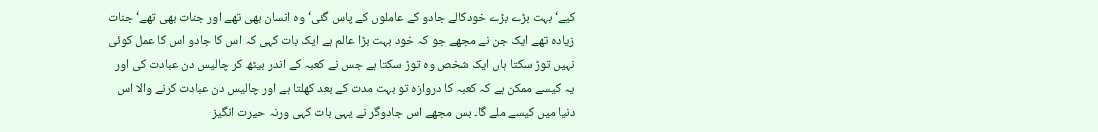کیے‘ بہت بڑے بڑے خودکالے جادو کے عاملوں کے پاس گئی‘ وہ انسان بھی تھے اور جنات بھی تھے‘ جنات زیادہ تھے ایک جن نے مجھے جو کہ خود بہت بڑا عالم ہے ایک بات کہی کہ اس کا جادو اس کا عمل کوئی نہیں توڑ سکتا ہاں ایک شخص وہ توڑ سکتا ہے جس نے کعبہ کے اندر بیٹھ کر چالیس دن عبادت کی اور یہ کیسے ممکن ہے کہ کعبہ کا دروازہ تو بہت مدت کے بعد کھلتا ہے اور چالیس دن عبادت کرنے والا اس دنیا میں کیسے ملے گا۔ بس مجھے اس جادوگر نے یہی بات کہی ورنہ حیرت انگیز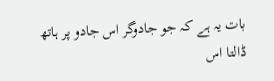بات یہ ہے کہ جو جادوگر اس جادو پر ہاتھ ڈالتا اس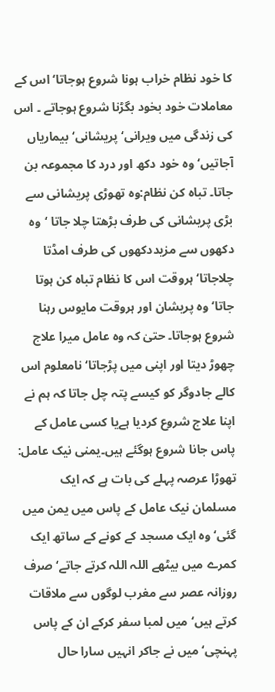کا خود نظام خراب ہونا شروع ہوجاتا‘ اس کے معاملات خود بخود بگڑنا شروع ہوجاتے ۔ اس کی زندگی میں ویرانی‘ پریشانی‘ بیماریاں آجاتیں‘ وہ خود دکھ اور درد کا مجموعہ بن جاتا۔ تباہ کن نظام:وہ تھوڑی پریشانی سے بڑی پریشانی کی طرف بڑھتا چلا جاتا ‘وہ دکھوں سے مزیددکھوں کی طرف امڈتا چلاجاتا‘ ہروقت اس کا نظام تباہ کن ہوتا جاتا‘ وہ پریشان اور ہروقت مایوس رہنا شروع ہوجاتا۔ حتیٰ کہ وہ عامل میرا علاج چھوڑ دیتا اور اپنی میں پڑجاتا‘ نامعلوم اس کالے جادوگر کو کیسے پتہ چل جاتا کہ ہم نے اپنا علاج شروع کردیا ہےیا کسی عامل کے پاس جانا شروع ہوگئے ہیں۔یمنی نیک عامل: تھوڑا عرصہ پہلے کی بات ہے کہ ایک مسلمان نیک عامل کے پاس میں یمن میں گئی‘ وہ ایک مسجد کے کونے کے ساتھ ایک کمرے میں بیٹھے اللہ اللہ کرتے جاتے‘ صرف روزانہ عصر سے مغرب لوگوں سے ملاقات کرتے ہیں‘ میں لمبا سفر کرکے ان کے پاس پہنچی‘ میں نے جاکر انہیں سارا حال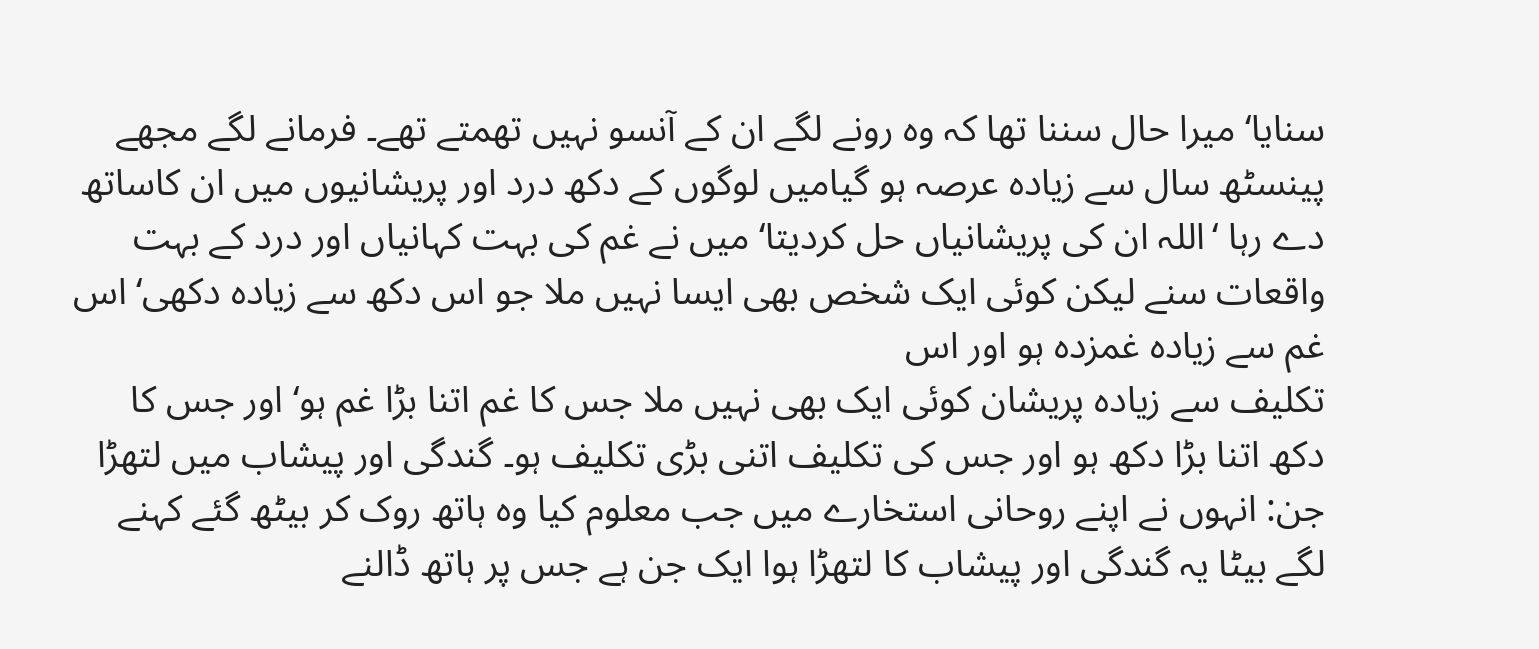سنایا‘ میرا حال سننا تھا کہ وہ رونے لگے ان کے آنسو نہیں تھمتے تھے۔ فرمانے لگے مجھے پینسٹھ سال سے زیادہ عرصہ ہو گیامیں لوگوں کے دکھ درد اور پریشانیوں میں ان کاساتھ دے رہا ‘اللہ ان کی پریشانیاں حل کردیتا‘میں نے غم کی بہت کہانیاں اور درد کے بہت واقعات سنے لیکن کوئی ایک شخص بھی ایسا نہیں ملا جو اس دکھ سے زیادہ دکھی‘ اس غم سے زیادہ غمزدہ ہو اور اس
تکلیف سے زیادہ پریشان کوئی ایک بھی نہیں ملا جس کا غم اتنا بڑا غم ہو‘ اور جس کا دکھ اتنا بڑا دکھ ہو اور جس کی تکلیف اتنی بڑی تکلیف ہو۔ گندگی اور پیشاب میں لتھڑا جن: انہوں نے اپنے روحانی استخارے میں جب معلوم کیا وہ ہاتھ روک کر بیٹھ گئے کہنے لگے بیٹا یہ گندگی اور پیشاب کا لتھڑا ہوا ایک جن ہے جس پر ہاتھ ڈالنے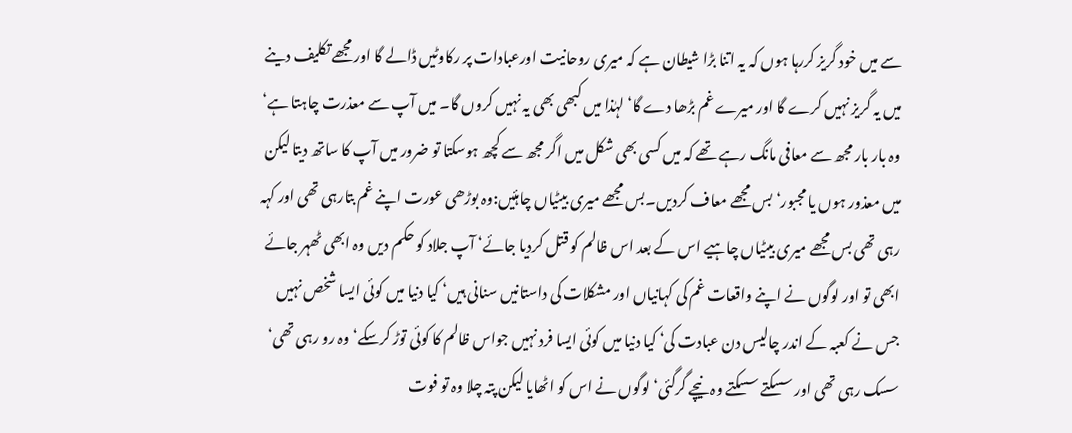سے میں خود گریز کررہا ہوں کہ یہ اتنا بڑا شیطان ہے کہ میری روحانیت اورعبادات پر رکاوٹیں ڈالے گا اور مجھے تکلیف دینے میں یہ گریز نہیں کرے گا اور میرے غم بڑھا دے گا‘ لہٰذا میں کبھی بھی یہ نہیں کروں گا۔ میں آپ سے معذرت چاہتا ہے‘ وہ بار بار مجھ سے معافی مانگ رہے تھے کہ میں کسی بھی شکل میں اگر مجھ سے کچھ ہوسکتا تو ضرور میں آپ کا ساتھ دیتا لیکن میں معذور ہوں یا مجبور‘ بس مجھے معاف کردیں۔بس مجھے میری بیٹیاں چاہئیں:وہ بوڑھی عورت اپنے غم بتارہی تھی اور کہہ رہی تھی بس مجھے میری بیٹیاں چاہیے اس کے بعد اس ظالم کو قتل کردیا جائے‘ آپ جلاد کو حکم دیں وہ ابھی ٹھہر جائے ابھی تو اور لوگوں نے اپنے واقعات غم کی کہانیاں اور مشکلات کی داستانیں سنانی ہیں‘ کیا دنیا میں کوئی ایسا شخص نہیں جس نے کعبہ کے اندر چالیس دن عبادت کی‘ کیا دنیا میں کوئی ایسا فرد نہیں جواس ظالم کا کوئی توڑ کرسکے‘ وہ رو رہی تھی‘ سسک رہی تھی اور سسکتے سسکتے وہ نیچے گرگئی‘ لوگوں نے اس کو اٹھایا لیکن پتہ چلا وہ تو فوت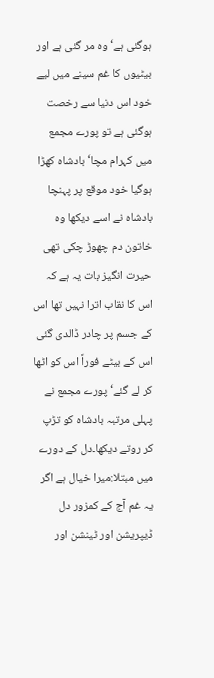ہوگئی ہے‘ وہ مر گئی ہے اور بیٹیوں کا غم سینے میں لیے خود اس دنیا سے رخصت ہوگئی ہے تو پورے مجمع میں کہرام مچا‘ بادشاہ کھڑا ہوگیا خود موقع پر پہنچا بادشاہ نے اسے دیکھا وہ خاتون دم چھوڑ چکی تھی حیرت انگیز بات یہ ہے کہ اس کا نقاب اترا نہیں تھا اس کے جسم پر چادر ڈالدی گئی اس کے بیٹے فوراً اس کو اٹھا کر لے گئے‘ پورے مجمع نے پہلی مرتبہ بادشاہ کو تڑپ کر روتے دیکھا۔دل کے دورے میں مبتلا:میرا خیال ہے اگر یہ غم آج کے کمزور دل ڈیپریشن اور ٹینشن اور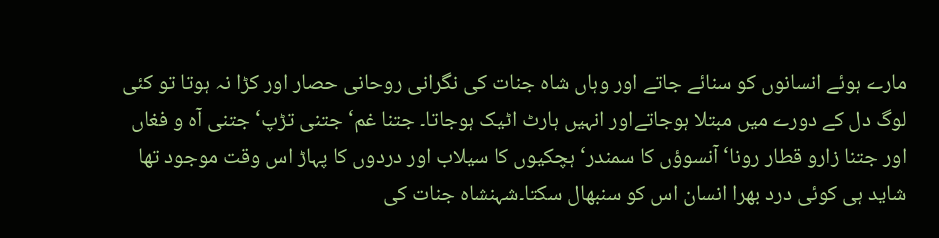مارے ہوئے انسانوں کو سنائے جاتے اور وہاں شاہ جنات کی نگرانی روحانی حصار اور کڑا نہ ہوتا تو کئی لوگ دل کے دورے میں مبتلا ہوجاتےاور انہیں ہارٹ اٹیک ہوجاتا۔ جتنا غم‘ جتنی تڑپ‘ جتنی آہ و فغاں اور جتنا زارو قطار رونا‘ آنسوؤں کا سمندر‘ ہچکیوں کا سیلاب اور دردوں کا پہاڑ اس وقت موجود تھا شاید ہی کوئی درد بھرا انسان اس کو سنبھال سکتا۔شہنشاہ جنات کی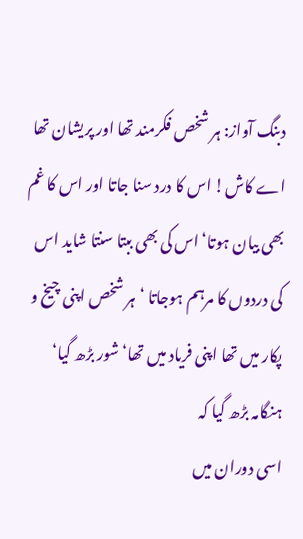دبنگ آواز: ہر شخص فکرمند تھا اور پریشان تھا اے کاش! اس کا درد سنا جاتا اور اس کا غم بھی بیان ہوتا‘اس کی بھی ببتا سنتا شاید اس کی دردوں کا مرہم ہوجاتا ‘ہر شخص اپنی چیخ و پکار میں تھا اپنی فریاد میں تھا‘شور بڑھ گیا‘ ہنگامہ بڑھ گیا کہ
اسی دوران میں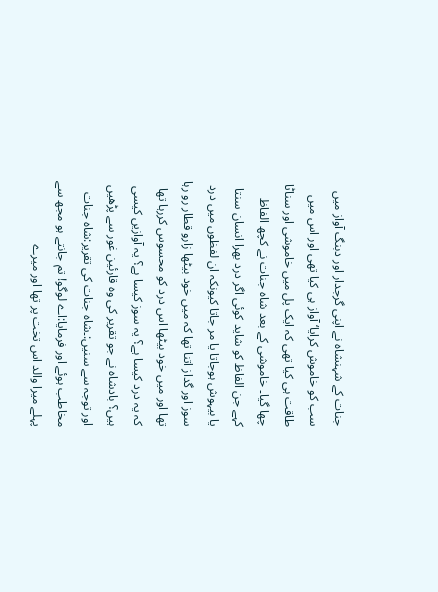جنات کے شہنشاہ نے اپنی گرجدار اور دبنگ آواز میں سب کو خاموش کرایا‘ آواز ہی کیا تھی اور اس میں طاقت ہی کیا تھی کہ ایک پل میں خاموشی اور سناٹا چھا گیا۔ خاموشی کے بعد شاہ جنات نے کچھ الفاظ کہے جن الفاظ کو شاید کوئی اگر درد بھرا انسان سنتا یا بیہوش ہوجاتا یا مر جاتا کیونکہ ان لفظوں میں درد سوز اور گداز اتنا تھا کہ میں خود بیٹھا زارو قطار رو رہا تھا اور میں خود بیٹھا اس درد کو محسوس کررہا تھا کہ یہ درد کیسا ہے؟ یہ سوز کیسا ہے؟ یہ آوازیں کیسی ہیں؟ بادشاہ نے جو تقریر کی وہ قارئین غور سے پڑھیں اور توجہ سے سنیں:۔شاہ جنات کی تقریر:شاہ جنات مخاطب ہوئے اور فرمایا:اے لوگو! تم جانتے ہو مجھ سے پہلے میرا والد اس تخت پر تھا اور میرے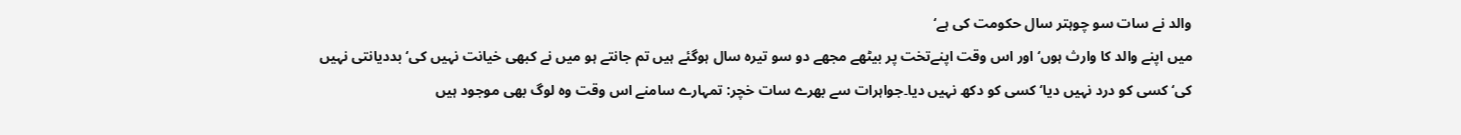والد نے سات سو چوہتر سال حکومت کی ہے‘
میں اپنے والد کا وارث ہوں‘ اور اس وقت اپنےتخت پر بیٹھے مجھے دو سو تیرہ سال ہوگئے ہیں تم جانتے ہو میں نے کبھی خیانت نہیں کی‘ بددیانتی نہیں کی‘ کسی کو درد نہیں دیا‘ کسی کو دکھ نہیں دیا۔جواہرات سے بھرے سات خچر: تمہارے سامنے اس وقت وہ لوگ بھی موجود ہیں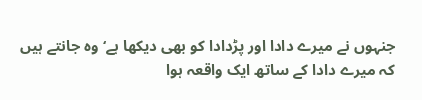جنہوں نے میرے دادا اور پڑدادا کو بھی دیکھا ہے‘وہ جانتے ہیں کہ میرے دادا کے ساتھ ایک واقعہ ہوا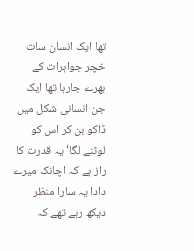تھا ایک انسان سات خچر جواہرات کے بھرے جارہا تھا ایک جن انسانی شکل میں ڈاکو بن کر اس کو لوٹنے لگا‘ یہ قدرت کا راز ہے کہ اچانک میرے دادا یہ سارا منظر دیکھ رہے تھے کہ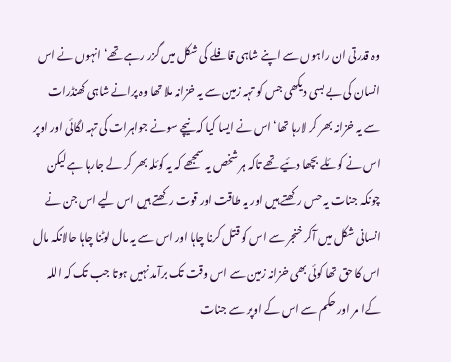وہ قدرتی ان راہوں سے اپنے شاہی قافلے کی شکل میں گزر رہے تھے‘ انہوں نے اس انسان کی بے بسی دیکھی جس کو تہہ زمین سے یہ خزانہ ملا تھا وہ پرانے شاہی کھنڈرات سے یہ خزانہ بھر کر لارہا تھا‘ اس نے ایسا کیا کہ نیچے سونے جواہرات کی تہہ لگائی اور اوپر اس نے کوئلے بچھا دئیے تھے تاکہ ہر شخص یہ سمجھے کہ یہ کوئلہ بھر کر لے جارہا ہے لیکن چونکہ جنات یہ حس رکھتے ہیں اور یہ طاقت اور قوت رکھتے ہیں اس لیے اس جن نے انسانی شکل میں آکر خنجر سے اس کو قتل کرنا چاہا اور اس سے یہ مال لوٹنا چاہا حالانکہ مال اس کا حق تھا کوئی بھی خزانہ زمین سے اس وقت تک برآمد نہیں ہوتا جب تک کہ اللہ کےا مر اور حکم سے اس کے اوپر سے جنات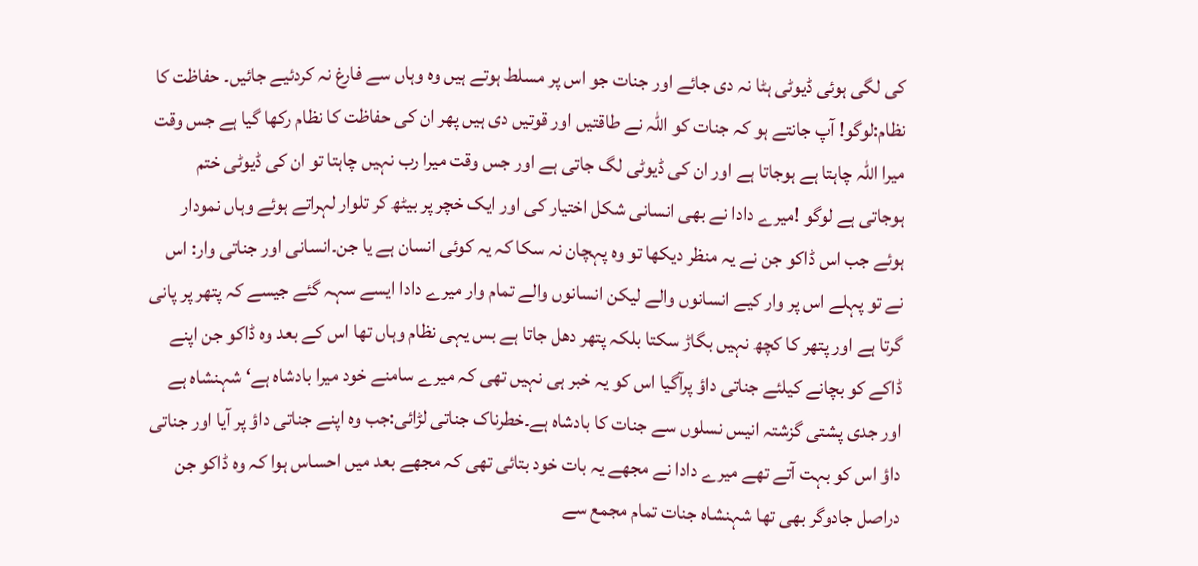کی لگی ہوئی ڈیوٹی ہٹا نہ دی جائے اور جنات جو اس پر مسلط ہوتے ہیں وہ وہاں سے فارغ نہ کردئیے جائیں۔ حفاظت کا نظام:لوگو! آپ جانتے ہو کہ جنات کو اللہ نے طاقتیں اور قوتیں دی ہیں پھر ان کی حفاظت کا نظام رکھا گیا ہے جس وقت میرا اللہ چاہتا ہے ہوجاتا ہے اور ان کی ڈیوٹی لگ جاتی ہے اور جس وقت میرا رب نہیں چاہتا تو ان کی ڈیوٹی ختم ہوجاتی ہے لوگو !میرے دادا نے بھی انسانی شکل اختیار کی اور ایک خچر پر بیٹھ کر تلوار لہراتے ہوئے وہاں نمودار ہوئے جب اس ڈاکو جن نے یہ منظر دیکھا تو وہ پہچان نہ سکا کہ یہ کوئی انسان ہے یا جن۔انسانی اور جناتی وار: اس نے تو پہلے اس پر وار کیے انسانوں والے لیکن انسانوں والے تمام وار میرے دادا ایسے سہہ گئے جیسے کہ پتھر پر پانی گرتا ہے اور پتھر کا کچھ نہیں بگاڑ سکتا بلکہ پتھر دھل جاتا ہے بس یہی نظام وہاں تھا اس کے بعد وہ ڈاکو جن اپنے ڈاکے کو بچانے کیلئے جناتی داؤ پرآگیا اس کو یہ خبر ہی نہیں تھی کہ میرے سامنے خود میرا بادشاہ ہے‘ شہنشاہ ہے اور جدی پشتی گزشتہ انیس نسلوں سے جنات کا بادشاہ ہے۔خطرناک جناتی لڑائی:جب وہ اپنے جناتی داؤ پر آیا اور جناتی داؤ اس کو بہت آتے تھے میرے دادا نے مجھے یہ بات خود بتائی تھی کہ مجھے بعد میں احساس ہوا کہ وہ ڈاکو جن دراصل جادوگر بھی تھا شہنشاہ جنات تمام مجمع سے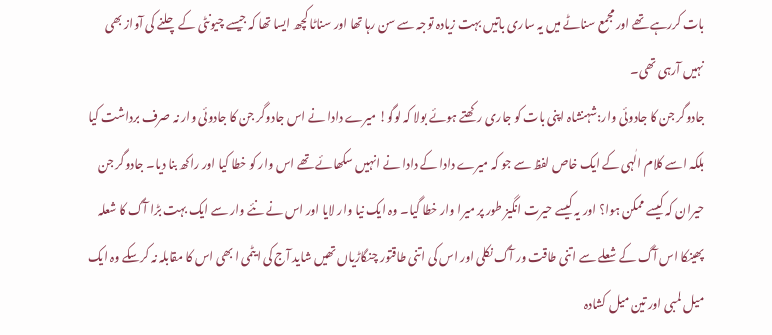بات کررہے تھے اور مجمع سناٹے میں یہ ساری باتیں بہت زیادہ توجہ سے سن رہا تھا اور سناٹا کچھ ایسا تھا کہ جیسے چیونٹی کے چلنے کی آواز بھی نہیں آرہی تھی۔
جادوگر جن کا جادوئی وار:شہنشاہ اپنی بات کو جاری رکھتے ہوئے بولا کہ لوگو! میرے دادا نے اس جادوگر جن کا جادوئی وار نہ صرف برداشت کیا بلکہ اسے کلام الٰہی کے ایک خاص لفظ سے جو کہ میرے دادا کے دادا نے انہیں سکھائے تھے اس وار کو خطا کیا اور راکھ بنا دیا۔ جادوگر جن حیران کہ کیسے ممکن ہوا؟ اور یہ کیسے حیرت انگیز طور پر میرا وار خطا گیا۔ وہ ایک نیا وار لایا اور اس نے نئے وار سے ایک بہت بڑا آگ کا شعلہ پھینکا اس آگ کے شعلے سے اتنی طاقت ور آگ نکلی اور اس کی اتنی طاقتور چنگاڑیاں تھیں شاید آج کی ایٹمی ا بھی اس کا مقابلہ نہ کرسکے وہ ایک میل لمبی اور تین میل کشادہ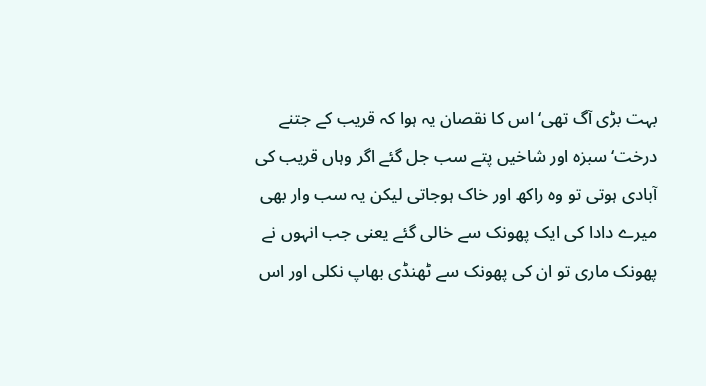بہت بڑی آگ تھی‘ اس کا نقصان یہ ہوا کہ قریب کے جتنے درخت‘ سبزہ اور شاخیں پتے سب جل گئے اگر وہاں قریب کی آبادی ہوتی تو وہ راکھ اور خاک ہوجاتی لیکن یہ سب وار بھی میرے دادا کی ایک پھونک سے خالی گئے یعنی جب انہوں نے پھونک ماری تو ان کی پھونک سے ٹھنڈی بھاپ نکلی اور اس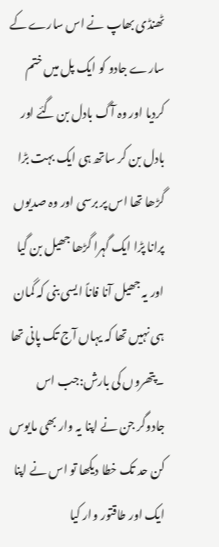ٹھنڈی بھاپ نے اس سارے کے سارے جادو کو ایک پل میں ختم کردیا اور وہ آگ بادل بن گئے اور بادل بن کر ساتھ ہی ایک بہت بڑا گڑھا تھا اس پر برسی اور وہ صدیوں پرانا پڑا ایک گہرا گڑھا جھیل بن گیا اور یہ جھیل آنا فاناً ایسی بنی کہ گمان ہی نہیں تھا کہ یہاں آج تک پانی تھا ۔پتھروں کی بارش:جب اس جادوگر جن نے اپنا یہ وار بھی مایوس کن حد تک خطا دیکھا تو اس نے اپنا ایک اور طاقتور وار کیا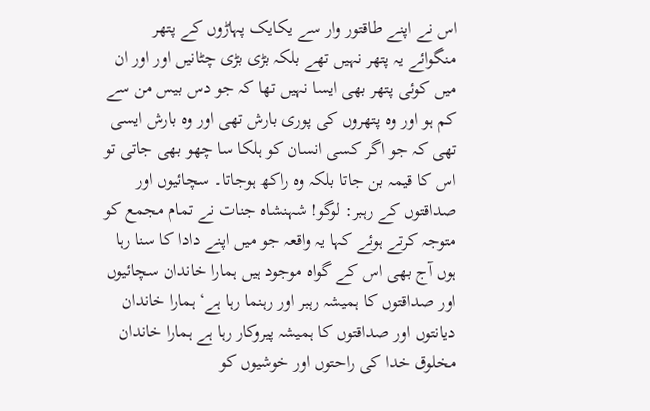اس نے اپنے طاقتور وار سے یکایک پہاڑوں کے پتھر منگوائے یہ پتھر نہیں تھے بلکہ بڑی بڑی چٹانیں اور اور ان میں کوئی پتھر بھی ایسا نہیں تھا کہ جو دس بیس من سے کم ہو اور وہ پتھروں کی پوری بارش تھی اور وہ بارش ایسی تھی کہ جو اگر کسی انسان کو ہلکا سا چھو بھی جاتی تو اس کا قیمہ بن جاتا بلکہ وہ راکھ ہوجاتا۔ سچائیوں اور صداقتوں کے رہبر: لوگو! شہنشاہ جنات نے تمام مجمع کو متوجہ کرتے ہوئے کہا یہ واقعہ جو میں اپنے دادا کا سنا رہا ہوں آج بھی اس کے گواہ موجود ہیں ہمارا خاندان سچائیوں اور صداقتوں کا ہمیشہ رہبر اور رہنما رہا ہے‘ ہمارا خاندان دیانتوں اور صداقتوں کا ہمیشہ پیروکار رہا ہے ہمارا خاندان مخلوق خدا کی راحتوں اور خوشیوں کو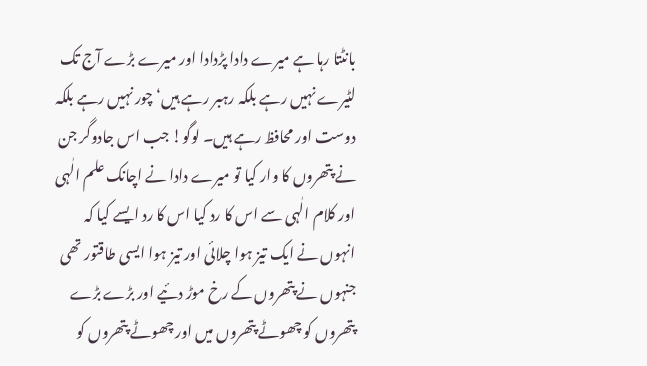بانٹتا رہا ہے میرے دادا پڑدادا اور میرے بڑے آج تک لٹیرے نہیں رہے بلکہ رہبر رہے ہیں‘ چور نہیں رہے بلکہ دوست اور محافظ رہے ہیں۔ لوگو! جب اس جادوگر جن نے پتھروں کا وار کیا تو میرے دادا نے اچانک علم الٰہی اور کلام الٰہی سے اس کا رد کیا اس کا رد ایسے کیا کہ انہوں نے ایک تیز ہوا چلائی اور تیز ہوا ایسی طاقتور تھی جنہوں نے پتھروں کے رخ موڑ دئیے اور بڑے بڑے پتھروں کو چھوٹے پتھروں میں اور چھوٹے پتھروں کو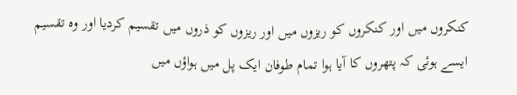کنکروں میں اور کنکروں کو ریزوں میں اور ریزوں کو ذروں میں تقسیم کردیا اور وہ تقسیم ایسے ہوئی کہ پتھروں کا آیا ہوا تمام طوفان ایک پل میں ہواؤں میں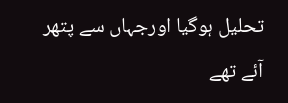تحلیل ہوگیا اورجہاں سے پتھر آئے تھے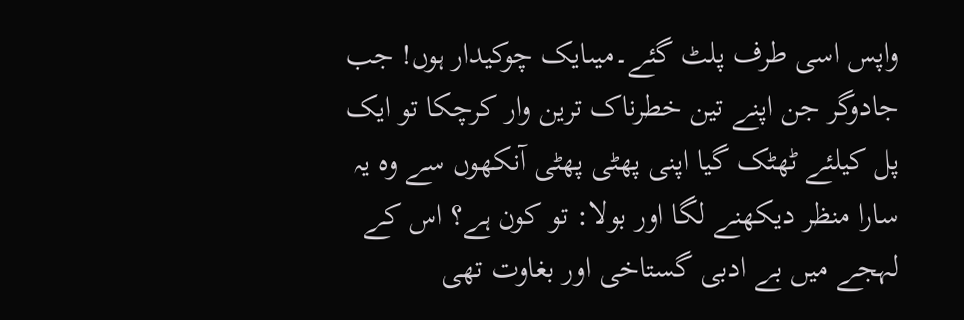واپس اسی طرف پلٹ گئے۔میںایک چوکیدار ہوں! جب جادوگر جن اپنے تین خطرناک ترین وار کرچکا تو ایک پل کیلئے ٹھٹک گیا اپنی پھٹی پھٹی آنکھوں سے وہ یہ سارا منظر دیکھنے لگا اور بولا: تو کون ہے؟ اس کے لہجے میں بے ادبی گستاخی اور بغاوت تھی